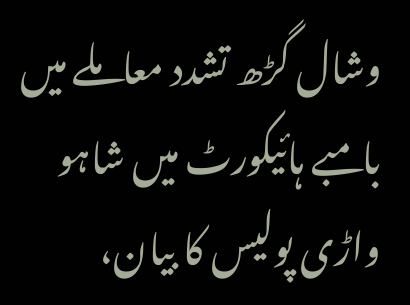وشال گڑھ تشدد معاملے میں بامبے ہائیکورٹ میں شاہو واڑی پولیس کا بیان،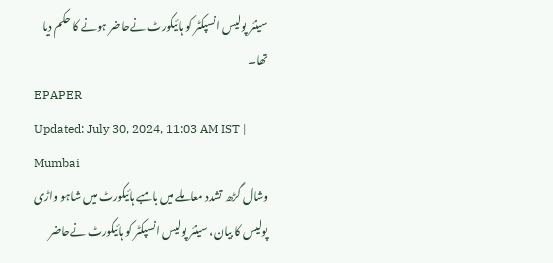سینئر پولیس انسپکٹر کو ہائیکورٹ نےحاضر ہونے کا حکم دیا تھا۔
EPAPER
Updated: July 30, 2024, 11:03 AM IST | Mumbai
وشال گڑھ تشدد معاملے میں بامبے ہائیکورٹ میں شاہو واڑی پولیس کا بیان، سینئر پولیس انسپکٹر کو ہائیکورٹ نےحاضر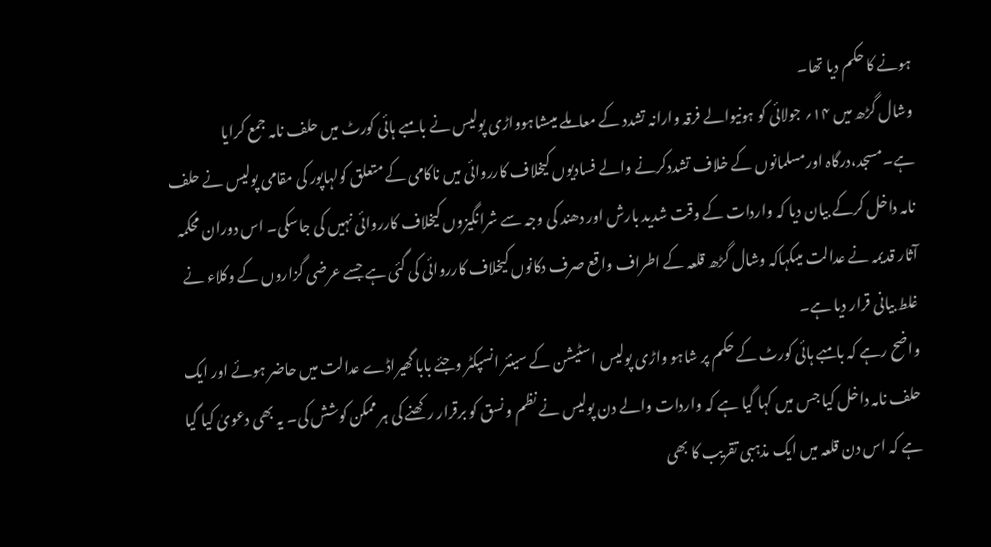ہونے کا حکم دیا تھا۔
وشال گڑھ میں ۱۴؍ جولائی کو ہونیوالے فرقہ وارانہ تشدد کے معاملے میںشاہوواڑی پولیس نے بامبے ہائی کورٹ میں حلف نامہ جمع کرایا ہے۔مسجد،درگاہ اورمسلمانوں کے خلاف تشددکرنے والے فسادیوں کیخلاف کارروائی میں ناکامی کے متعلق کولہاپور کی مقامی پولیس نے حلف نامہ داخل کرکے بیان دیا کہ واردات کے وقت شدید بارش اور دھند کی وجہ سے شرانگیزوں کیخلاف کارروائی نہیں کی جاسکی۔ اس دوران محکمہ آثار قدیمہ نے عدالت میںکہاکہ وشال گڑھ قلعہ کے اطراف واقع صرف دکانوں کیخلاف کارروائی کی گئی ہے جسے عرضی گزاروں کے وکلاء نے غلط بیانی قرار دیا ہے۔
واضح رہے کہ بامبے ہائی کورٹ کے حکم پر شاہو واڑی پولیس اسٹیشن کے سینئر انسپکٹر وجئے بابا گھیراڈے عدالت میں حاضر ہوئے اور ایک حلف نامہ داخل کیا جس میں کہا گیا ہے کہ واردات والے دن پولیس نے نظم و نسق کو برقرار رکھنے کی ہر ممکن کوشش کی۔ یہ بھی دعویٰ کیا گیا ہے کہ اس دن قلعہ میں ایک مذہبی تقریب کا بھی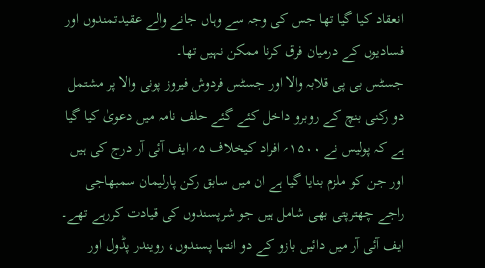انعقاد کیا گیا تھا جس کی وجہ سے وہاں جانے والے عقیدتمندوں اور فسادیوں کے درمیان فرق کرنا ممکن نہیں تھا۔
جسٹس بی پی قلابہ والا اور جسٹس فردوش فیروز پونی والا پر مشتمل دو رکنی بنچ کے روبرو داخل کئے گئے حلف نامہ میں دعویٰ کیا گیا ہے کہ پولیس نے ۱۵۰۰؍ افراد کیخلاف ۵؍ ایف آئی آر درج کی ہیں اور جن کو ملزم بنایا گیا ہے ان میں سابق رکن پارلیمان سمبھاجی راجے چھترپتی بھی شامل ہیں جو شرپسندوں کی قیادت کررہے تھے۔ ایف آئی آر میں دائیں بازو کے دو انتہا پسندوں، رویندر پڈول اور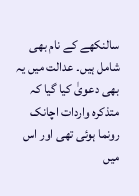سالنکھے کے نام بھی شامل ہیں۔ عدالت میں یہ بھی دعویٰ کیا گیا کہ متذکرہ واردات اچانک رونما ہوئی تھی اور اس میں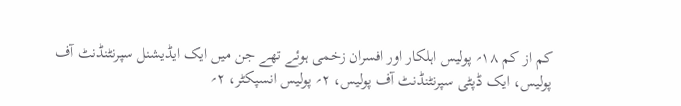کم از کم ۱۸؍ پولیس اہلکار اور افسران زخمی ہوئے تھے جن میں ایک ایڈیشنل سپرنٹنڈنٹ آف پولیس، ایک ڈپٹی سپرنٹنڈنٹ آف پولیس، ۲؍ پولیس انسپکٹر، ۲؍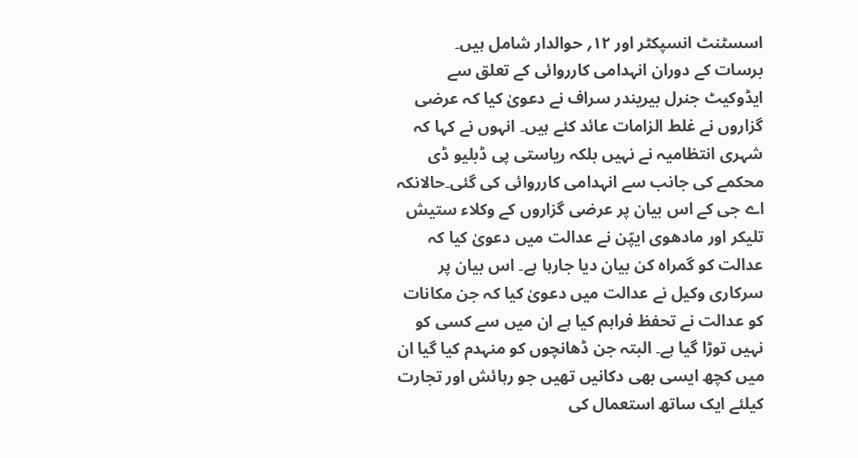اسسٹنٹ انسپکٹر اور ۱۲؍ حوالدار شامل ہیں۔
برسات کے دوران انہدامی کارروائی کے تعلق سے ایڈوکیٹ جنرل بیریندر سراف نے دعویٰ کیا کہ عرضی گزاروں نے غلط الزامات عائد کئے ہیں۔ انہوں نے کہا کہ شہری انتظامیہ نے نہیں بلکہ ریاستی پی ڈبلیو ڈی محکمے کی جانب سے انہدامی کارروائی کی گئی۔حالانکہ اے جی کے اس بیان پر عرضی گزاروں کے وکلاء ستیش تلیکر اور مادھوی ایپّن نے عدالت میں دعویٰ کیا کہ عدالت کو گمراہ کن بیان دیا جارہا ہے۔ اس بیان پر سرکاری وکیل نے عدالت میں دعویٰ کیا کہ جن مکانات کو عدالت نے تحفظ فراہم کیا ہے ان میں سے کسی کو نہیں توڑا گیا ہے۔ البتہ جن ڈھانچوں کو منہدم کیا گیا ان میں کچھ ایسی بھی دکانیں تھیں جو رہائش اور تجارت کیلئے ایک ساتھ استعمال کی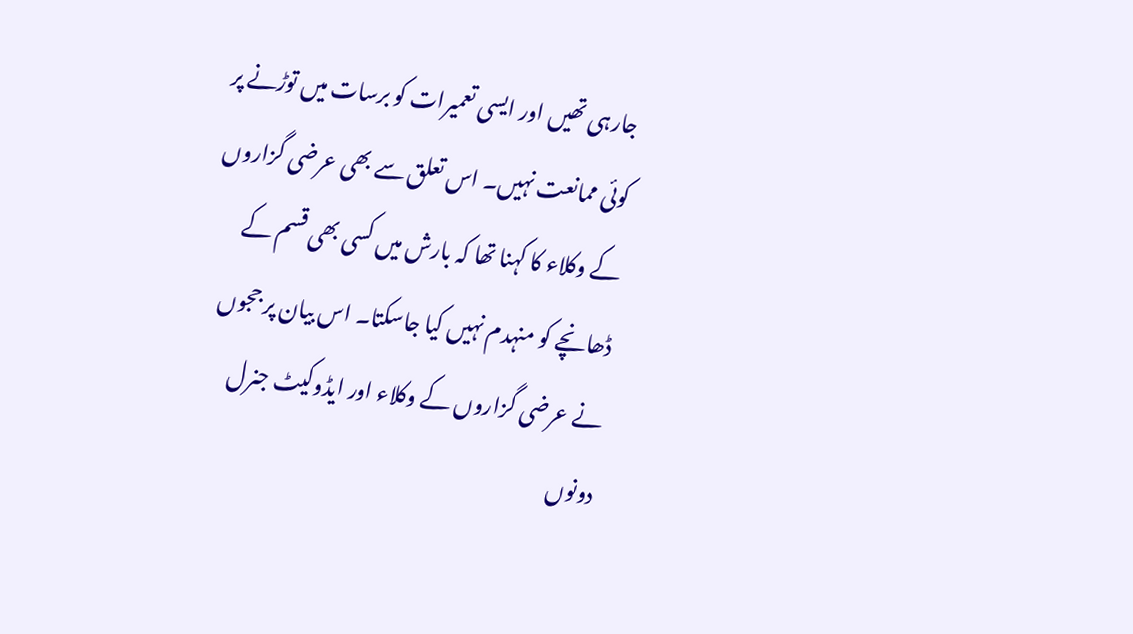جارہی تھیں اور ایسی تعمیرات کو برسات میں توڑنے پر کوئی ممانعت نہیں۔ اس تعلق سے بھی عرضی گزاروں کے وکلاء کا کہنا تھا کہ بارش میں کسی بھی قسم کے ڈھانچے کو منہدم نہیں کیا جاسکتا۔ اس بیان پر ججوں نے عرضی گزاروں کے وکلاء اور ایڈوکیٹ جنرل دونوں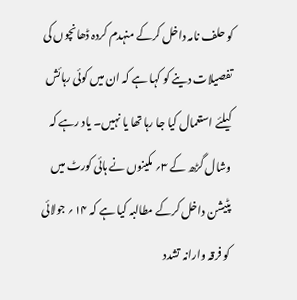کو حلف نامہ داخل کرکے منہدم کردہ ڈھانچوں کی تفصیلات دینے کو کہا ہے کہ ان میں کوئی رہائش کیلئے استعمال کیا جا رہا تھا یا نہیں۔ یاد رہے کہ وشال گڑھ کے ۳؍ مکینوں نے ہائی کورٹ میں پٹیشن داخل کرکے مطالبہ کیا ہے کہ ۱۴؍ جولائی کو فرقہ وارانہ تشدد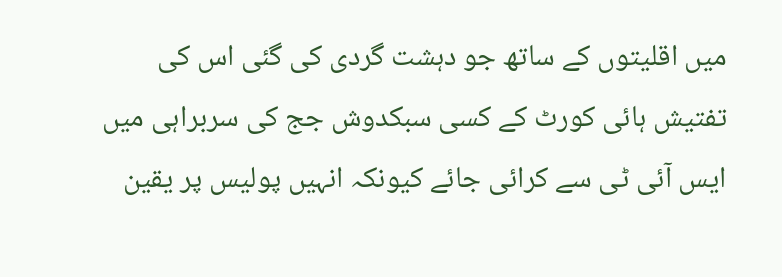میں اقلیتوں کے ساتھ جو دہشت گردی کی گئی اس کی تفتیش ہائی کورٹ کے کسی سبکدوش جج کی سربراہی میں ایس آئی ٹی سے کرائی جائے کیونکہ انہیں پولیس پر یقین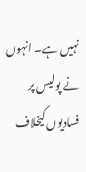نہیں ہے۔ انہوں نے پولیس پر فسادیوں کیخلاف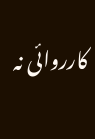کارروائی نہ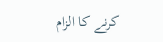کرنے کا الزام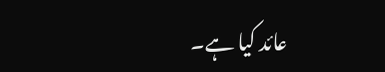عائد کیا ہے۔